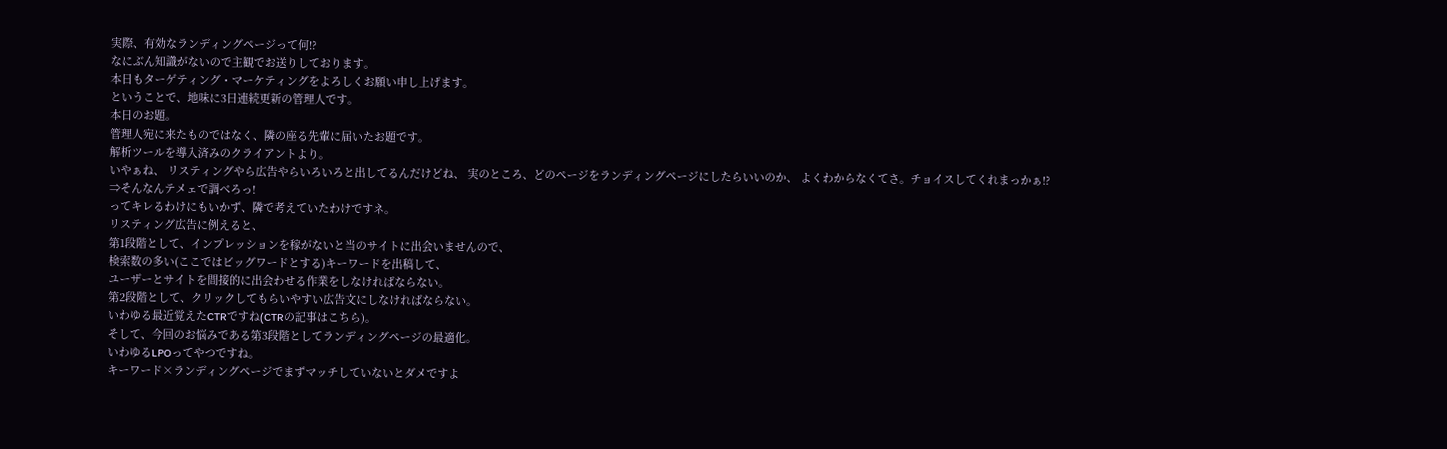実際、有効なランディングページって何!?
なにぶん知識がないので主観でお送りしております。
本日もターゲティング・マーケティングをよろしくお願い申し上げます。
ということで、地味に3日連続更新の管理人です。
本日のお題。
管理人宛に来たものではなく、隣の座る先輩に届いたお題です。
解析ツールを導入済みのクライアントより。
いやぁね、 リスティングやら広告やらいろいろと出してるんだけどね、 実のところ、どのページをランディングページにしたらいいのか、 よくわからなくてさ。チョイスしてくれまっかぁ!?
⇒そんなんテメェで調べろっ!
ってキレるわけにもいかず、隣で考えていたわけですネ。
リスティング広告に例えると、
第1段階として、インプレッションを稼がないと当のサイトに出会いませんので、
検索数の多い(ここではビッグワードとする)キーワードを出稿して、
ユーザーとサイトを間接的に出会わせる作業をしなければならない。
第2段階として、クリックしてもらいやすい広告文にしなければならない。
いわゆる最近覚えたCTRですね(CTRの記事はこちら)。
そして、今回のお悩みである第3段階としてランディングページの最適化。
いわゆるLPOってやつですね。
キーワード×ランディングページでまずマッチしていないとダメですよ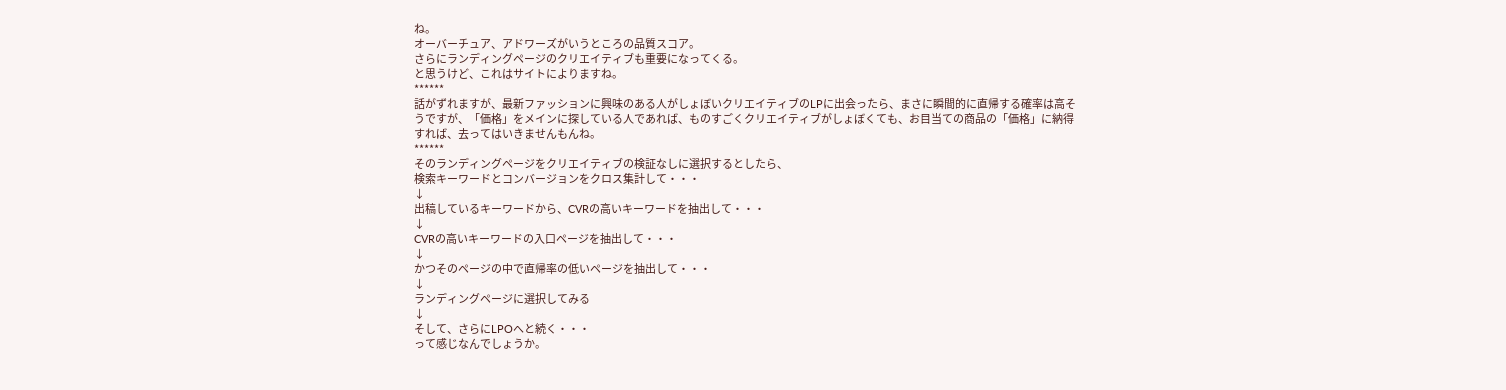ね。
オーバーチュア、アドワーズがいうところの品質スコア。
さらにランディングページのクリエイティブも重要になってくる。
と思うけど、これはサイトによりますね。
******
話がずれますが、最新ファッションに興味のある人がしょぼいクリエイティブのLPに出会ったら、まさに瞬間的に直帰する確率は高そうですが、「価格」をメインに探している人であれば、ものすごくクリエイティブがしょぼくても、お目当ての商品の「価格」に納得すれば、去ってはいきませんもんね。
******
そのランディングページをクリエイティブの検証なしに選択するとしたら、
検索キーワードとコンバージョンをクロス集計して・・・
↓
出稿しているキーワードから、CVRの高いキーワードを抽出して・・・
↓
CVRの高いキーワードの入口ページを抽出して・・・
↓
かつそのページの中で直帰率の低いページを抽出して・・・
↓
ランディングページに選択してみる
↓
そして、さらにLPOへと続く・・・
って感じなんでしょうか。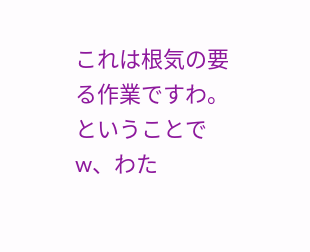これは根気の要る作業ですわ。
ということでw、わた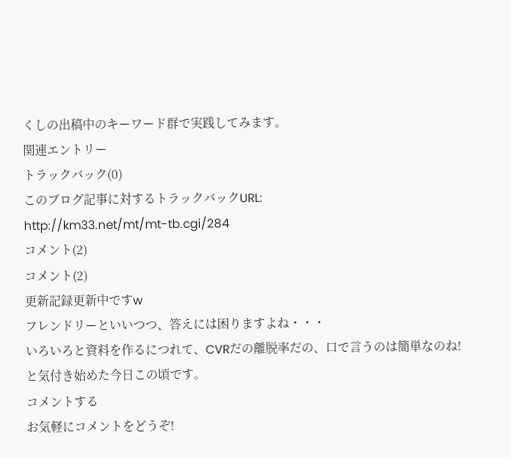くしの出稿中のキーワード群で実践してみます。
関連エントリー
トラックバック(0)
このブログ記事に対するトラックバックURL:
http://km33.net/mt/mt-tb.cgi/284
コメント(2)
コメント(2)
更新記録更新中ですw
フレンドリーといいつつ、答えには困りますよね・・・
いろいろと資料を作るにつれて、CVRだの離脱率だの、口で言うのは簡単なのね!
と気付き始めた今日この頃です。
コメントする
お気軽にコメントをどうぞ!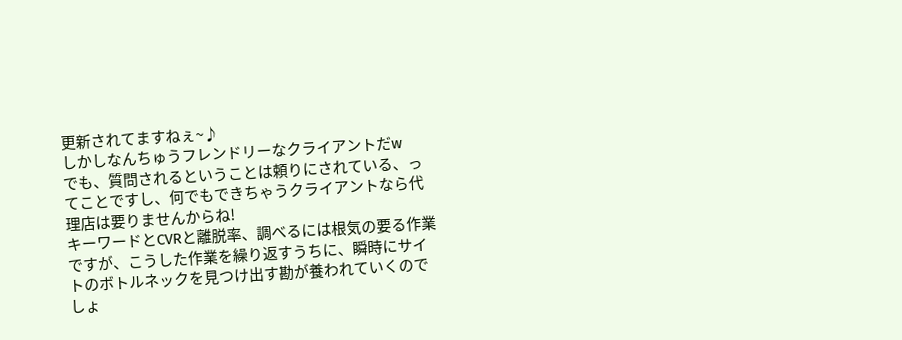更新されてますねぇ~♪
しかしなんちゅうフレンドリーなクライアントだw
でも、質問されるということは頼りにされている、ってことですし、何でもできちゃうクライアントなら代理店は要りませんからね!
キーワードとCVRと離脱率、調べるには根気の要る作業ですが、こうした作業を繰り返すうちに、瞬時にサイトのボトルネックを見つけ出す勘が養われていくのでしょ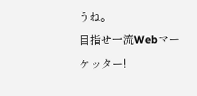うね。
目指せ一流Webマーケッター!